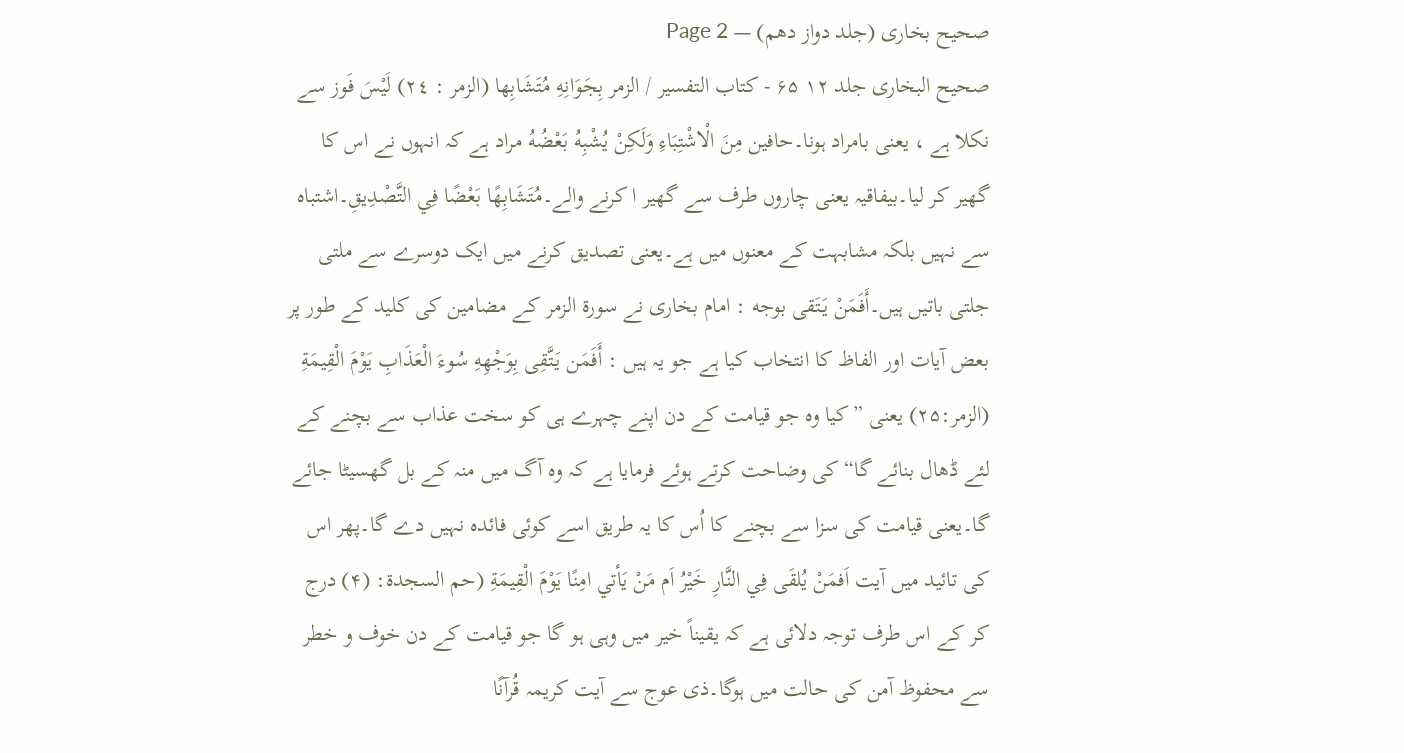صحیح بخاری (جلد دواز دھم) — Page 2
صحیح البخاری جلد ۱۲ ۶۵ - کتاب التفسير / الزمر بِجَوَانِهِ مُتَشَابِها (الزمر : ٢٤) لَيْسَ فَوز سے نکلا ہے ، یعنی بامراد ہونا۔حافين مِنَ الْاشْتِبَاءِ وَلَكِنْ يُشْبِهُ بَعْضُهُ مراد ہے کہ انہوں نے اس کا گھیر کر لیا۔بیفاقیہ یعنی چاروں طرف سے گھیر ا کرنے والے۔مُتَشَابِهًا بَعْضًا فِي التَّصْدِيقِ۔اشتباہ سے نہیں بلکہ مشابہت کے معنوں میں ہے۔یعنی تصدیق کرنے میں ایک دوسرے سے ملتی جلتی باتیں ہیں۔أَفَمَنْ يَتَقى بوجه : امام بخاری نے سورۃ الزمر کے مضامین کی کلید کے طور پر بعض آیات اور الفاظ کا انتخاب کیا ہے جو یہ ہیں : أَفَمَن يَتَّقِى بِوَجْهِهِ سُوءَ الْعَذَابِ يَوْمَ الْقِيمَةِ (الزمر:۲۵) یعنی ” کیا وہ جو قیامت کے دن اپنے چہرے ہی کو سخت عذاب سے بچنے کے لئے ڈھال بنائے گا“ کی وضاحت کرتے ہوئے فرمایا ہے کہ وہ آگ میں منہ کے بل گھسیٹا جائے گا۔یعنی قیامت کی سزا سے بچنے کا اُس کا یہ طریق اسے کوئی فائدہ نہیں دے گا۔پھر اس کی تائید میں آیت اَفمَنْ يُلقَى فِي النَّارِ خَيْرُ اَم مَنْ يَأتي امِنًا يَوْمَ الْقِيمَةِ (حم السجدة: (۴) درج کر کے اس طرف توجہ دلائی ہے کہ یقیناً خیر میں وہی ہو گا جو قیامت کے دن خوف و خطر سے محفوظ آمن کی حالت میں ہوگا۔ذی عوج سے آیت کریمہ قُرآنًا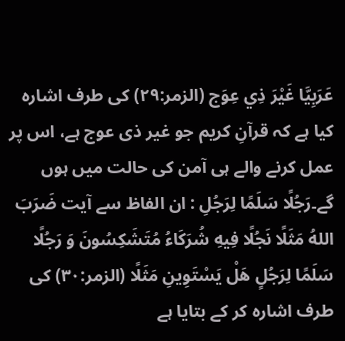عَرَبِيَّا غَيْرَ ذِي عِوَج (الزمر:۲۹) کی طرف اشارہ کیا ہے کہ قرآنِ کریم جو غیر ذی عوج ہے، اس پر عمل کرنے والے ہی آمن کی حالت میں ہوں گے۔رَجُلًا سَلَمًا لِرَجُلِ : ان الفاظ سے آیت ضَرَبَ اللهُ مَثَلًا نَجُلًا فِيهِ شُرَكَاءُ مُتَشَكِسُونَ وَ رَجُلًا سَلَمًا لِرَجُلٍ هَلْ يَسْتَوِينِ مَثَلًا (الزمر:۳۰) کی طرف اشارہ کر کے بتایا ہے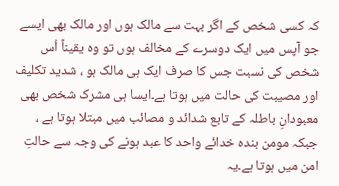کہ کسی شخص کے اگر بہت سے مالک ہوں اور مالک بھی ایسے جو آپس میں ایک دوسرے کے مخالف ہوں تو وہ یقیناً اُس شخص کی نسبت جس کا صرف ایک ہی مالک ہو ، شدید تکلیف اور مصیبت کی حالت میں ہوتا ہے۔ایسا ہی مشرک شخص بھی معبودانِ باطلہ کے تابع شدائد و مصائب میں مبتلا ہوتا ہے ، جبکہ مومن بندہ خدائے واحد کا عبد ہونے کی وجہ سے حالتِ امن میں ہوتا ہے۔یہ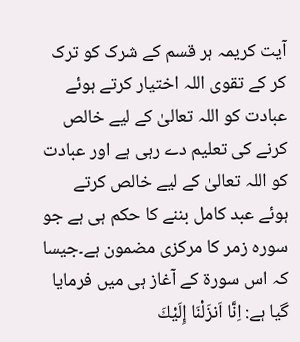آیت کریمہ ہر قسم کے شرک کو ترک کر کے تقوی اللہ اختیار کرتے ہوئے عبادت کو اللہ تعالیٰ کے لیے خالص کرنے کی تعلیم دے رہی ہے اور عبادت کو اللہ تعالیٰ کے لیے خالص کرتے ہوئے عبد کامل بننے کا حکم ہی ہے جو سورہ زمر کا مرکزی مضمون ہے۔جیسا کہ اس سورۃ کے آغاز ہی میں فرمایا گیا ہے: اِنَّا اَنزَلْنَا إِلَيْكَ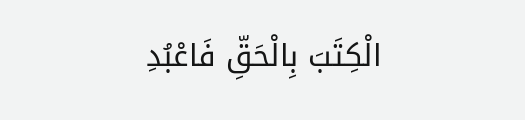الْكِتَبَ بِالْحَقِّ فَاعْبُدِ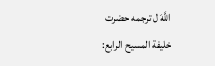اللَّهَ ل ترجمه حضرت خلیفة المسیح الرابع: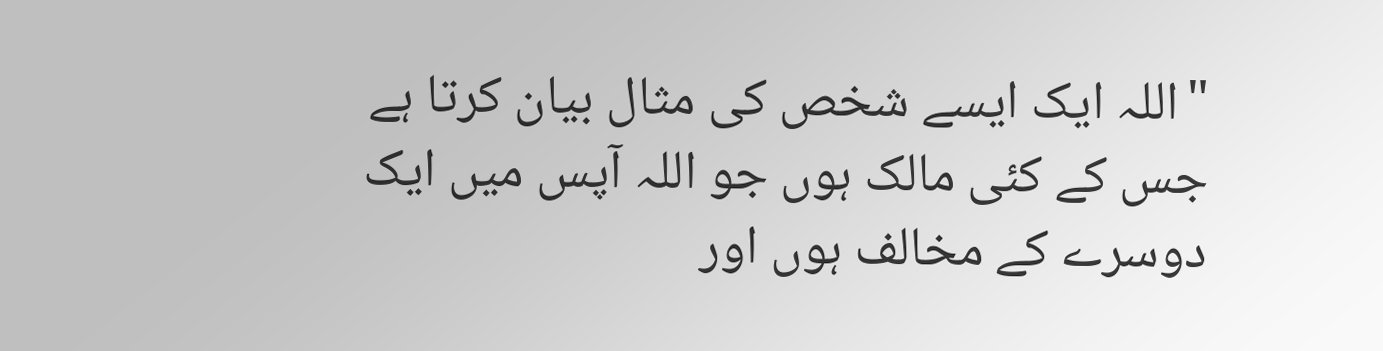"اللہ ایک ایسے شخص کی مثال بیان کرتا ہے جس کے کئی مالک ہوں جو اللہ آپس میں ایک دوسرے کے مخالف ہوں اور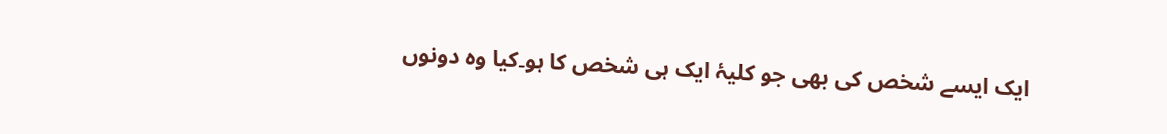ایک ایسے شخص کی بھی جو کلیۂ ایک ہی شخص کا ہو۔کیا وہ دونوں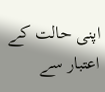اپنی حالت کے اعتبار سے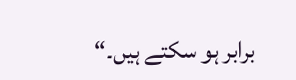برابر ہو سکتے ہیں۔“